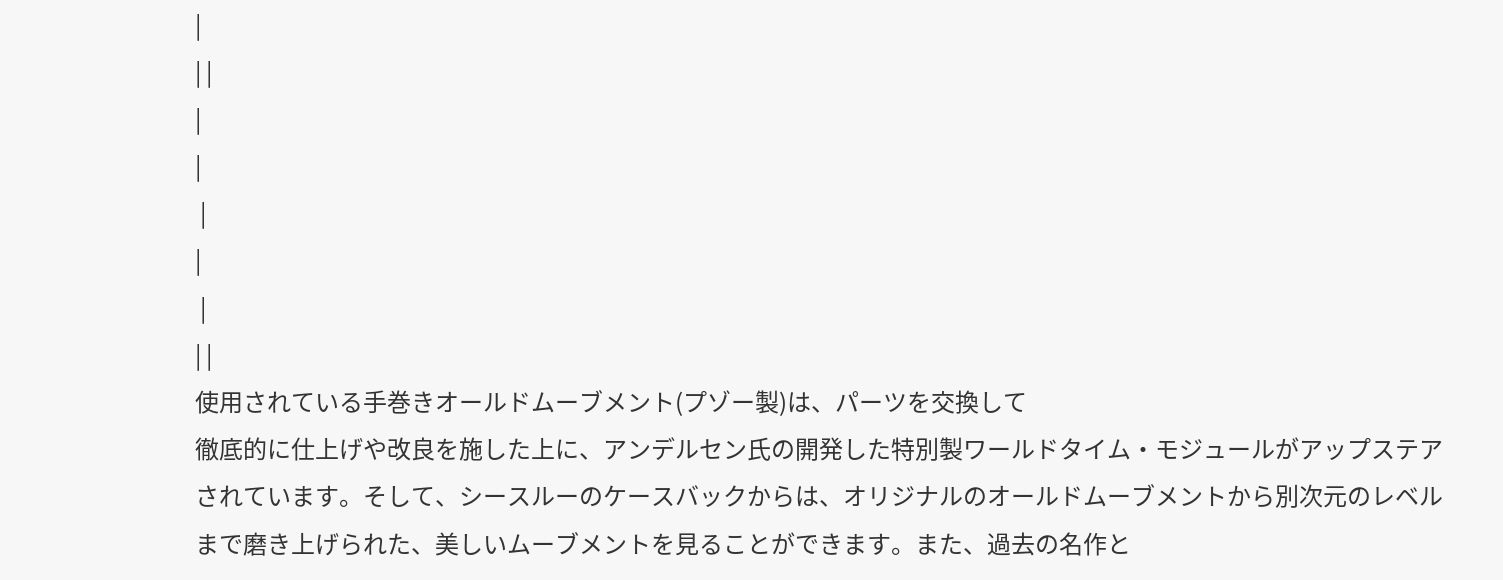|
| |
|
|
 |
|
 |
| |
使用されている手巻きオールドムーブメント(プゾー製)は、パーツを交換して
徹底的に仕上げや改良を施した上に、アンデルセン氏の開発した特別製ワールドタイム・モジュールがアップステアされています。そして、シースルーのケースバックからは、オリジナルのオールドムーブメントから別次元のレベルまで磨き上げられた、美しいムーブメントを見ることができます。また、過去の名作と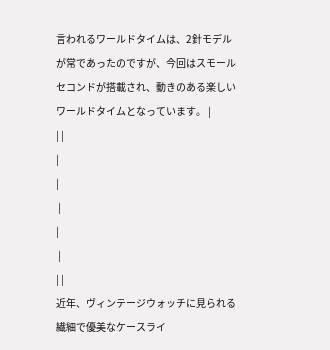言われるワールドタイムは、2針モデルが常であったのですが、今回はスモールセコンドが搭載され、動きのある楽しいワールドタイムとなっています。 |
| |
|
|
 |
|
 |
| |
近年、ヴィンテージウォッチに見られる繊細で優美なケースライ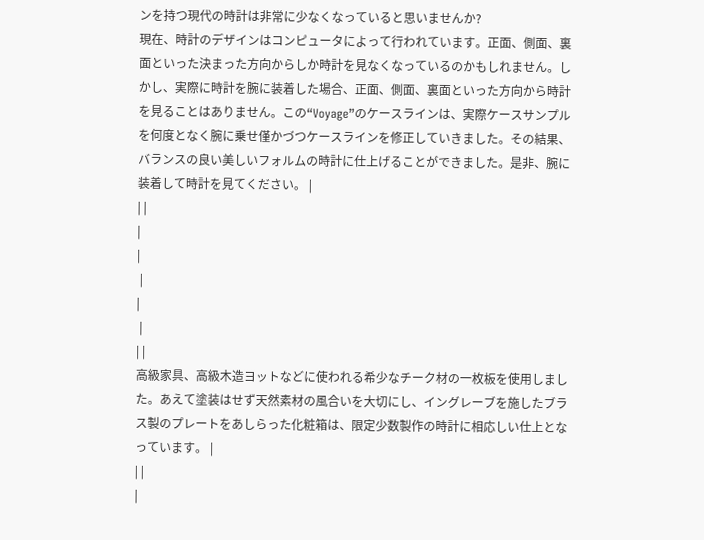ンを持つ現代の時計は非常に少なくなっていると思いませんか?
現在、時計のデザインはコンピュータによって行われています。正面、側面、裏面といった決まった方向からしか時計を見なくなっているのかもしれません。しかし、実際に時計を腕に装着した場合、正面、側面、裏面といった方向から時計を見ることはありません。この“Voyage”のケースラインは、実際ケースサンプルを何度となく腕に乗せ僅かづつケースラインを修正していきました。その結果、バランスの良い美しいフォルムの時計に仕上げることができました。是非、腕に装着して時計を見てください。 |
| |
|
|
 |
|
 |
| |
高級家具、高級木造ヨットなどに使われる希少なチーク材の一枚板を使用しました。あえて塗装はせず天然素材の風合いを大切にし、イングレーブを施したブラス製のプレートをあしらった化粧箱は、限定少数製作の時計に相応しい仕上となっています。 |
| |
|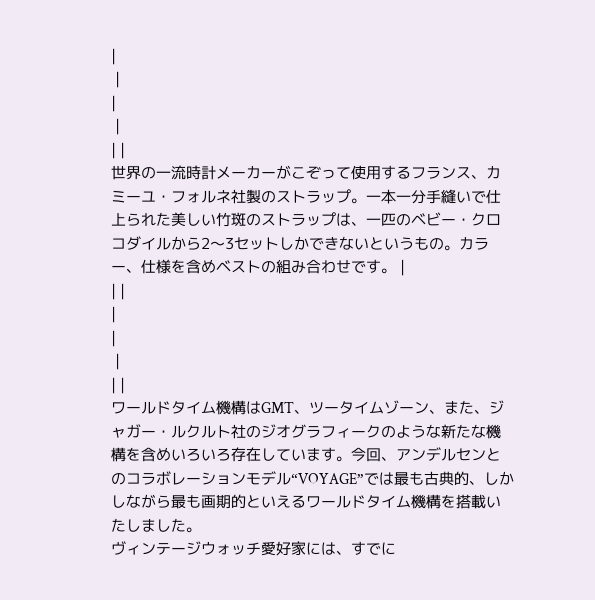|
 |
|
 |
| |
世界の一流時計メーカーがこぞって使用するフランス、カミーユ・フォルネ社製のストラップ。一本一分手縫いで仕上られた美しい竹斑のストラップは、一匹のベビー・クロコダイルから2〜3セットしかできないというもの。カラー、仕様を含めベストの組み合わせです。 |
| |
|
|
 |
| |
ワールドタイム機構はGMT、ツータイムゾーン、また、ジャガー・ルクルト社のジオグラフィークのような新たな機構を含めいろいろ存在しています。今回、アンデルセンとのコラボレーションモデル“VOYAGE”では最も古典的、しかしながら最も画期的といえるワールドタイム機構を搭載いたしました。
ヴィンテージウォッチ愛好家には、すでに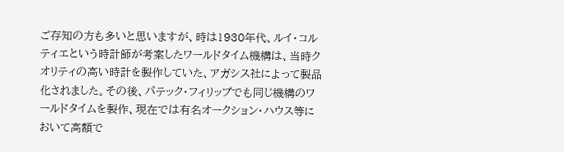ご存知の方も多いと思いますが、時は1930年代、ルイ・コルティエという時計師が考案したワールドタイム機構は、当時クオリティの高い時計を製作していた、アガシス社によって製品化されました。その後、パテック・フィリップでも同じ機構のワールドタイムを製作、現在では有名オークション・ハウス等において高額で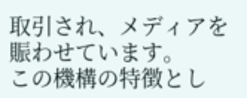取引され、メディアを賑わせています。
この機構の特徴とし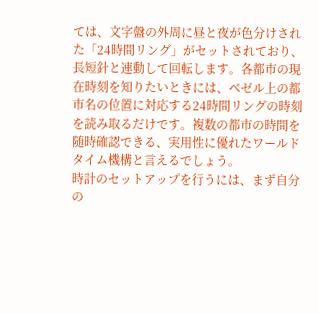ては、文字盤の外周に昼と夜が色分けされた「24時間リング」がセットされており、長短針と連動して回転します。各都市の現在時刻を知りたいときには、ベゼル上の都市名の位置に対応する24時間リングの時刻を読み取るだけです。複数の都市の時間を随時確認できる、実用性に優れたワールドタイム機構と言えるでしょう。
時計のセットアップを行うには、まず自分の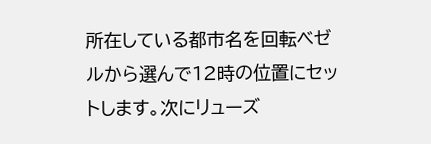所在している都市名を回転ベゼルから選んで12時の位置にセットします。次にリューズ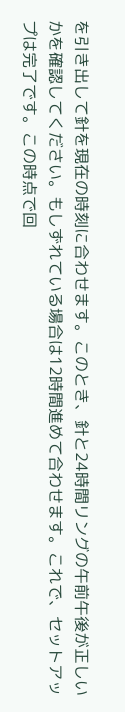を引き出して針を現在の時刻に合わせます。このとき、針と24時間リングの午前午後が正しいかを確認してください。もしずれている場合は12時間進めて合わせます。これで、セットアップは完了です。この時点で回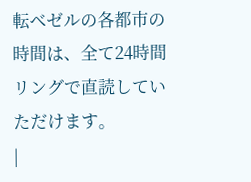転ベゼルの各都市の時間は、全て24時間リングで直読していただけます。
|